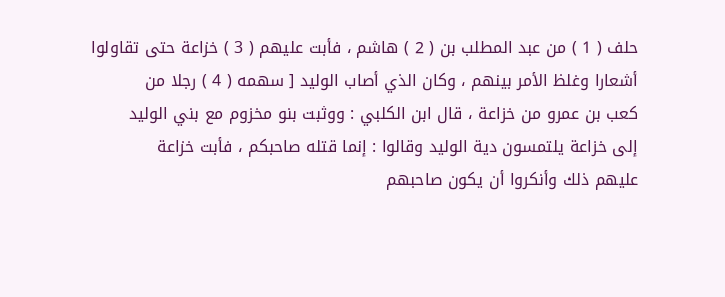حلف ( 1 ) من عبد المطلب بن ( 2 ) هاشم ، فأبت عليهم ( 3 ) خزاعة حتى تقاولوا
أشعارا وغلظ الأمر بينهم ، وكان الذي أصاب الوليد [ سهمه ( 4 ) رجلا من
كعب بن عمرو من خزاعة ، قال ابن الكلبي : ووثبت بنو مخزوم مع بني الوليد
إلى خزاعة يلتمسون دية الوليد وقالوا : إنما قتله صاحبكم ، فأبت خزاعة
عليهم ذلك وأنكروا أن يكون صاحبهم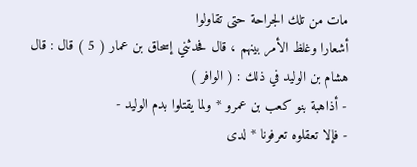مات من تلك الجراحة حتى تقاولوا
أشعارا وغلظ الأمر بينهم ، قال فحدثني إسحاق بن عمار ( 5 ) قال : قال
هشام بن الوليد في ذلك : ( الوافر )
- أذاهبة بنو كعب بن عمرو * ولما يقتلوا بدم الوليد -
- فإلا تعقلوه تعرفونا * لدى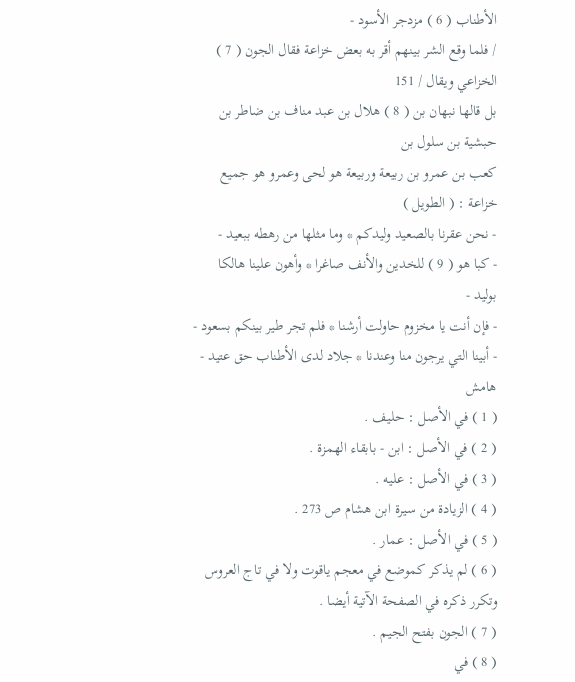الأطناب ( 6 ) مزدجر الأسود -
/ فلما وقع الشر بينهم أقر به بعض خزاعة فقال الجون ( 7 ) الخزاعي ويقال / 151
بل قالها نبهان بن ( 8 ) هلال بن عبد مناف بن ضاطر بن حبشية بن سلول بن
كعب بن عمرو بن ربيعة وربيعة هو لحى وعمرو هو جميع خزاعة : ( الطويل )
- نحن عقرنا بالصعيد وليدكم * وما مثلها من رهطه ببعيد -
- كبا هو ( 9 ) للخدين والأنف صاغرا * وأهون علينا هالكا بوليد -
- فإن أنت يا مخزوم حاولت أرشنا * فلم تجر طير بينكم بسعود -
- أبينا التي يرجون منا وعندنا * جلاد لدى الأطناب حق عتيد -
هامش
( 1 ) في الأصل : حليف .
( 2 ) في الأصل : ابن - بابقاء الهمزة .
( 3 ) في الأصل : عليه .
( 4 ) الزيادة من سيرة ابن هشام ص 273 .
( 5 ) في الأصل : عمار .
( 6 ) لم يذكر كموضع في معجم ياقوت ولا في تاج العروس وتكرر ذكره في الصفحة الآتية أيضا .
( 7 ) الجون بفتح الجيم .
( 8 ) في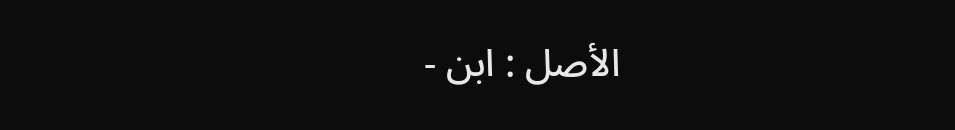الأصل : ابن -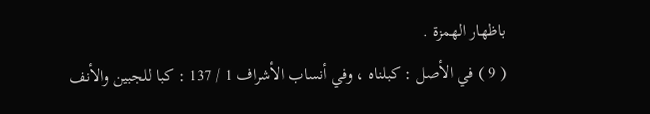باظهار الهمزة .
( 9 ) في الأصل : كبلناه ، وفي أنساب الأشراف 1 / 137 : كبا للجبين والأنف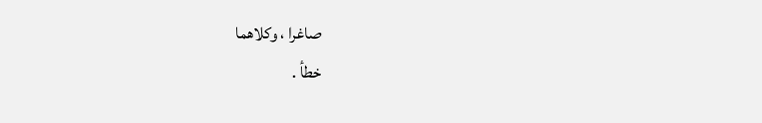صاغرا ، وكلاهما
خطأ .